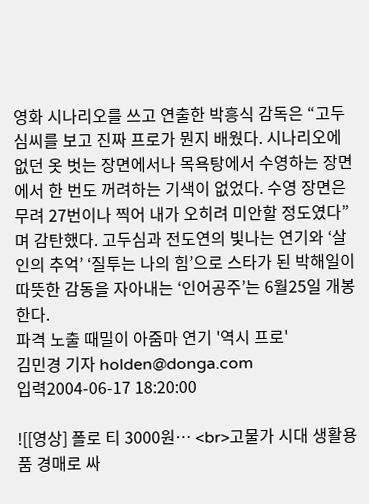영화 시나리오를 쓰고 연출한 박흥식 감독은 “고두심씨를 보고 진짜 프로가 뭔지 배웠다. 시나리오에 없던 옷 벗는 장면에서나 목욕탕에서 수영하는 장면에서 한 번도 꺼려하는 기색이 없었다. 수영 장면은 무려 27번이나 찍어 내가 오히려 미안할 정도였다”며 감탄했다. 고두심과 전도연의 빛나는 연기와 ‘살인의 추억’ ‘질투는 나의 힘’으로 스타가 된 박해일이 따뜻한 감동을 자아내는 ‘인어공주’는 6월25일 개봉한다.
파격 노출 때밀이 아줌마 연기 '역시 프로'
김민경 기자 holden@donga.com
입력2004-06-17 18:20:00

![[영상] 폴로 티 3000원… <br>고물가 시대 생활용품 경매로 싸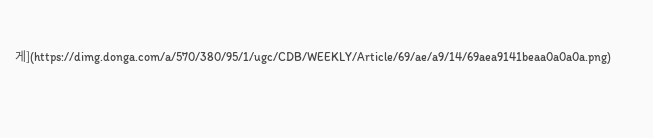게](https://dimg.donga.com/a/570/380/95/1/ugc/CDB/WEEKLY/Article/69/ae/a9/14/69aea9141beaa0a0a0a.png)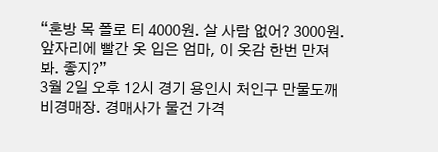“혼방 목 폴로 티 4000원. 살 사람 없어? 3000원. 앞자리에 빨간 옷 입은 엄마, 이 옷감 한번 만져봐. 좋지?”
3월 2일 오후 12시 경기 용인시 처인구 만물도깨비경매장. 경매사가 물건 가격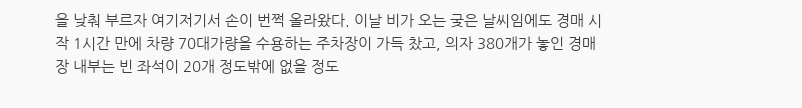을 낮춰 부르자 여기저기서 손이 번쩍 올라왔다. 이날 비가 오는 궂은 날씨임에도 경매 시작 1시간 만에 차량 70대가량을 수용하는 주차장이 가득 찼고, 의자 380개가 놓인 경매장 내부는 빈 좌석이 20개 정도밖에 없을 정도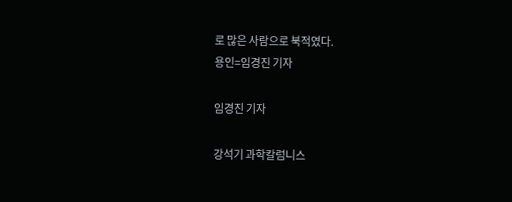로 많은 사람으로 북적였다.
용인=임경진 기자

임경진 기자

강석기 과학칼럼니스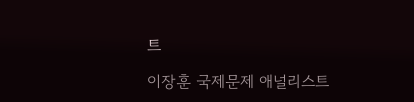트

이장훈 국제문제 애널리스트